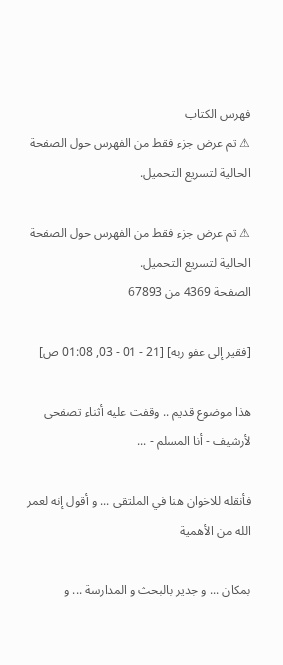فهرس الكتاب
⚠ تم عرض جزء فقط من الفهرس حول الصفحة الحالية لتسريع التحميل.

⚠ تم عرض جزء فقط من الفهرس حول الصفحة الحالية لتسريع التحميل.
الصفحة 4369 من 67893

[فقير إلى عفو ربه] [21 - 01 - 03, 01:08 ص]

هذا موضوع قديم .. وقفت عليه أثناء تصفحى لأرشيف - أنا المسلم - ...

فأنقله للاخوان هنا في الملتقى ... و أقول إنه لعمر الله من الأهمية

بمكان ... و جدير بالبحث و المدارسة ... و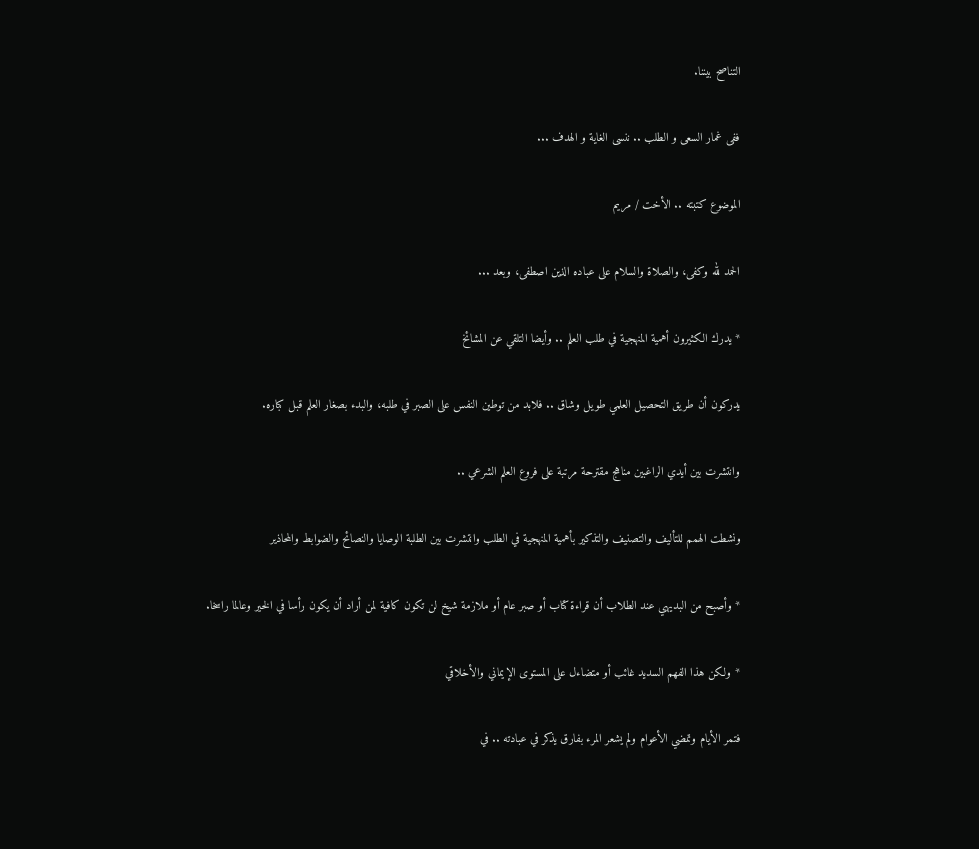التناصح بيننا.

ففى غمار السعى و الطلب .. ننسى الغاية و الهدف ...

الموضوع كتبته .. الأخت / مريم

الحمد لله وكفى، والصلاة والسلام على عباده الذين اصطفى، وبعد ...

* يدرك الكثيرون أهمية المنهجية في طلب العلم .. وأيضا التلقي عن المشائخ

يدركون أن طريق التحصيل العلمي طويل وشاق .. فلابد من توطين النفس على الصبر في طلبه، والبدء بصغار العلم قبل كباره.

وانتشرت بين أيدي الراغبين مناهج مقترحة مرتبة على فروع العلم الشرعي ..

ونشطت الهمم للتأليف والتصنيف والتذكير بأهمية المنهجية في الطلب وانتشرت بين الطلبة الوصايا والنصائح والضوابط والمحاذير

* وأصبح من البديهي عند الطلاب أن قراءة كتاب أو صبر عام أو ملازمة شيخ لن تكون كافية لمن أراد أن يكون رأسا في الخير وعالما راسخا.

* ولكن هذا الفهم السديد غائب أو متضاءل على المستوى الإيماني والأخلاقي

فتمر الأيام وتمضي الأعوام ولم يشعر المرء بفارق يذكر في عبادته .. في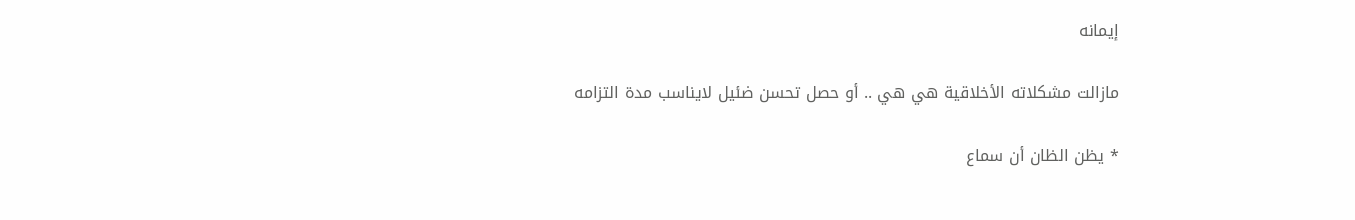إيمانه

مازالت مشكلاته الأخلاقية هي هي .. أو حصل تحسن ضئيل لايناسب مدة التزامه

* يظن الظان أن سماع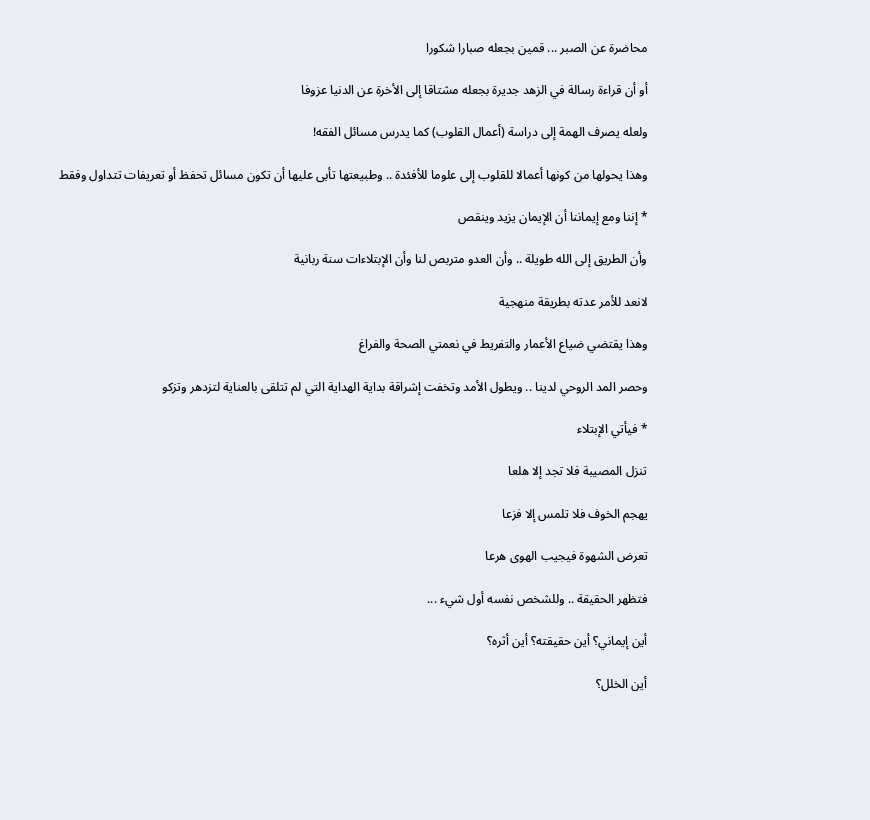محاضرة عن الصبر ... قمين بجعله صبارا شكورا

أو أن قراءة رسالة في الزهد جديرة بجعله مشتاقا إلى الأخرة عن الدنيا عزوفا

ولعله يصرف الهمة إلى دراسة (أعمال القلوب) كما يدرس مسائل الفقه!

وهذا يحولها من كونها أعمالا للقلوب إلى علوما للأفئدة .. وطبيعتها تأبى عليها أن تكون مسائل تحفظ أو تعريفات تتداول وفقط

* إننا ومع إيماننا أن الإيمان يزيد وينقص

وأن الطريق إلى الله طويلة .. وأن العدو متربص لنا وأن الإبتلاءات سنة ربانية

لانعد للأمر عدته بطريقة منهجية

وهذا يقتضي ضياع الأعمار والتفريط في نعمتي الصحة والفراغ

وحصر المد الروحي لدينا .. ويطول الأمد وتخفت إشراقة بداية الهداية التي لم تتلقى بالعناية لتزدهر وتزكو

* فيأتي الإبتلاء

تنزل المصيبة فلا تجد إلا هلعا

يهجم الخوف فلا تلمس إلا فزعا

تعرض الشهوة فيجيب الهوى هرعا

فتظهر الحقيقة .. وللشخص نفسه أول شيء ...

أين إيماني؟ أين حقيقته؟ أين أثره؟

أين الخلل؟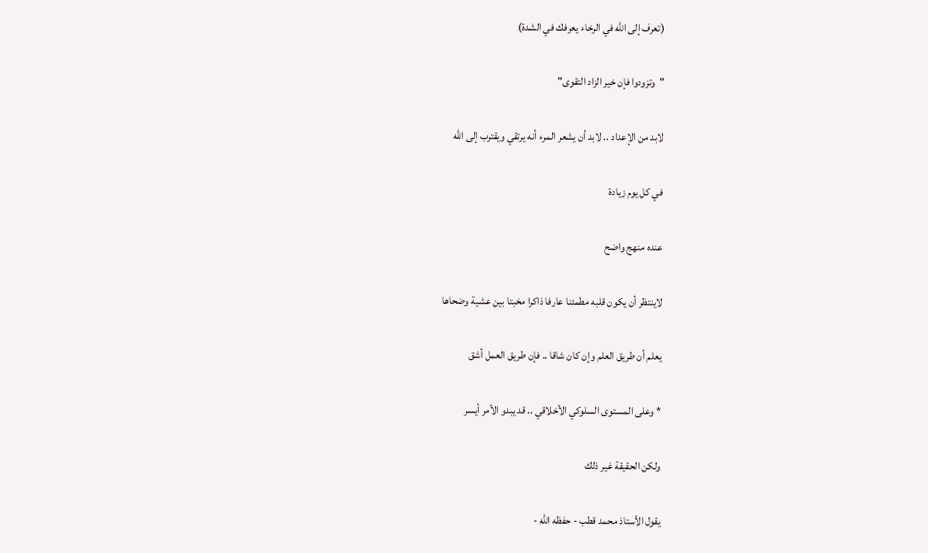(تعرف إلى الله في الرخاء يعرفك في الشدة)

"وتزودوا فإن خير الزاد التقوى"

لابد من الإعداد .. لابد أن يشعر المرء أنه يرتقي ويقترب إلى الله

في كل يوم زيادة

عنده منهج واضح

لاينتظر أن يكون قلبه مطمئنا عارفا ذاكرا مخبتا بين عشية وضحاها

يعلم أن طريق العلم وإن كان شاقا .. فإن طريق العمل أشق

* وعلى المستوى السلوكي الأخلاقي .. قد يبدو الأمر أيسر

ولكن الحقيقة غير ذلك

يقول الأستاذ محمد قطب - حفظه الله -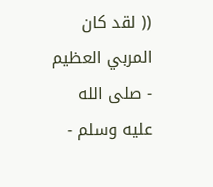(( لقد كان المربي العظيم - صلى الله عليه وسلم -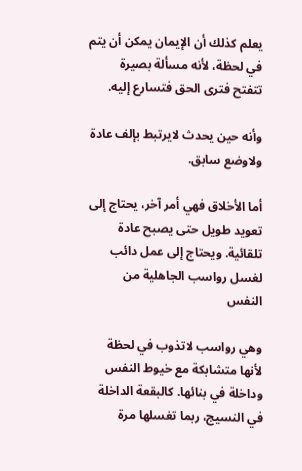يعلم كذلك أن الإيمان يمكن أن يتم في لحظة، لأنه مسألة بصيرة تتفتح فترى الحق فتسارع إليه.

وأنه حين يحدث لايرتبط بإلف عادة ولاوضع سابق.

أما الأخلاق فهي أمر آخر، يحتاج إلى تعويد طويل حتى يصبح عادة تلقائية. ويحتاج إلى عمل دائب لغسل رواسب الجاهلية من النفس

وهي رواسب لاتذوب في لحظة لأنها متشابكة مع خيوط النفس وداخلة في بنائها. كالبقعة الداخلة في النسيج، ربما تغسلها مرة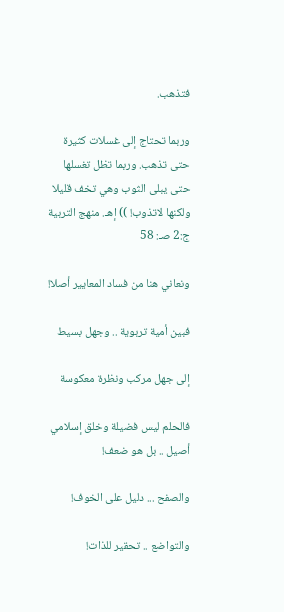فتذهب.

وربما تحتاج إلى غسلات كثيرة حتى تذهب. وربما تظل تغسلها حتى يبلى الثوب وهي تخف قليلا ولكنها لاتذوب! )) إهـ. منهج التربية ج:2 صـ: 58

ونعاني هنا من فساد المعايير أصلا!

فبين أمية تربوية .. وجهل بسيط

إلى جهل مركب ونظرة معكوسة

فالحلم ليس فضيلة وخلق إسلامي أصيل .. بل هو ضعف!

والصفح ... دليل على الخوف!

والتواضع .. تحقير للذات!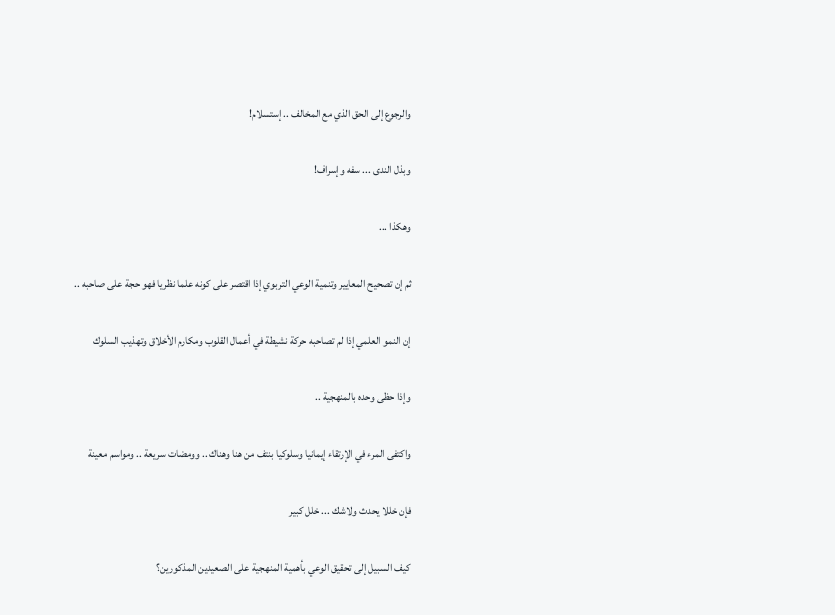والرجوع إلى الحق الذي مع المخالف .. إستسلام!

وبذل الندى ... سفه وإسراف!

وهكذا ...

ثم إن تصحيح المعايير وتنمية الوعي التربوي إذا اقتصر على كونه علما نظريا فهو حجة على صاحبه ..

إن النمو العلمي إذا لم تصاحبه حركة نشيطة في أعمال القلوب ومكارم الأخلاق وتهذيب السلوك

وإذا حظى وحده بالمنهجية ..

واكتفى المرء في الإرتقاء إيمانيا وسلوكيا بنتف من هنا وهناك .. وومضات سريعة .. ومواسم معينة

فإن خللا يحدث ولاشك ... خلل كبير

كيف السبيل إلى تحقيق الوعي بأهمية المنهجية على الصعيدين المذكورين؟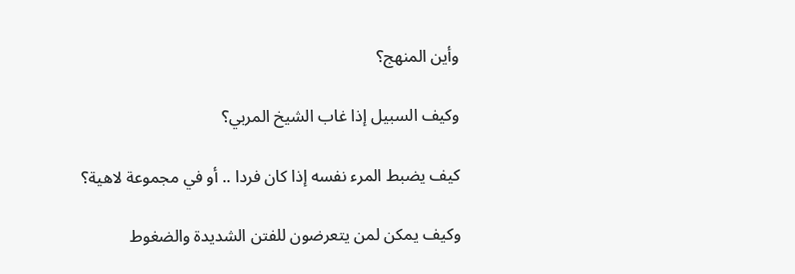وأين المنهج؟

وكيف السبيل إذا غاب الشيخ المربي؟

كيف يضبط المرء نفسه إذا كان فردا .. أو في مجموعة لاهية؟

وكيف يمكن لمن يتعرضون للفتن الشديدة والضغوط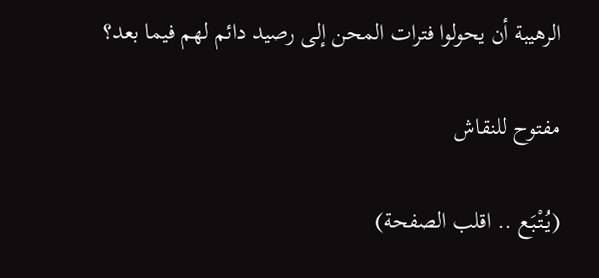الرهيبة أن يحولوا فترات المحن إلى رصيد دائم لهم فيما بعد؟

مفتوح للنقاش

(يُتْبَع .. اقلب الصفحة)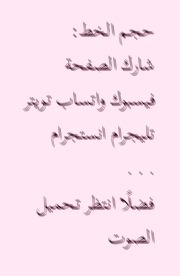حجم الخط:
شارك الصفحة
فيسبوك واتساب تويتر تليجرام انستجرام
. . .
فضلًا انتظر تحميل الصوت